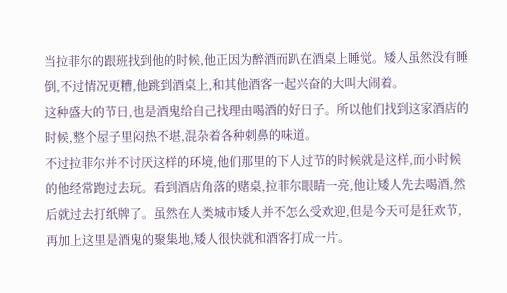当拉菲尔的跟班找到他的时候,他正因为醉酒而趴在酒桌上睡觉。矮人虽然没有睡倒,不过情况更糟,他跳到酒桌上,和其他酒客一起兴奋的大叫大闹着。
这种盛大的节日,也是酒鬼给自己找理由喝酒的好日子。所以他们找到这家酒店的时候,整个屋子里闷热不堪,混杂着各种刺鼻的味道。
不过拉菲尔并不讨厌这样的环境,他们那里的下人过节的时候就是这样,而小时候的他经常跑过去玩。看到酒店角落的赌桌,拉菲尔眼睛一亮,他让矮人先去喝酒,然后就过去打纸牌了。虽然在人类城市矮人并不怎么受欢迎,但是今天可是狂欢节,再加上这里是酒鬼的聚集地,矮人很快就和酒客打成一片。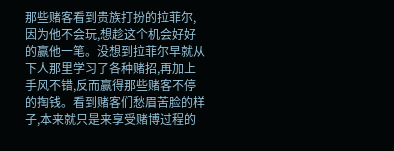那些赌客看到贵族打扮的拉菲尔,因为他不会玩,想趁这个机会好好的赢他一笔。没想到拉菲尔早就从下人那里学习了各种赌招,再加上手风不错,反而赢得那些赌客不停的掏钱。看到赌客们愁眉苦脸的样子,本来就只是来享受赌博过程的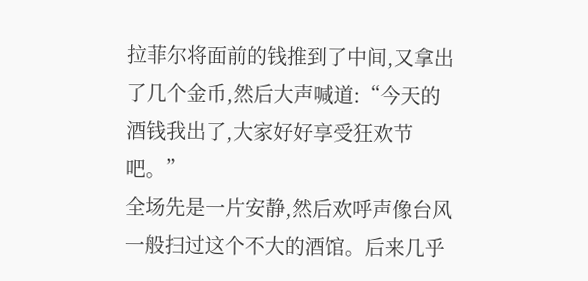拉菲尔将面前的钱推到了中间,又拿出了几个金币,然后大声喊道:“今天的酒钱我出了,大家好好享受狂欢节吧。”
全场先是一片安静,然后欢呼声像台风一般扫过这个不大的酒馆。后来几乎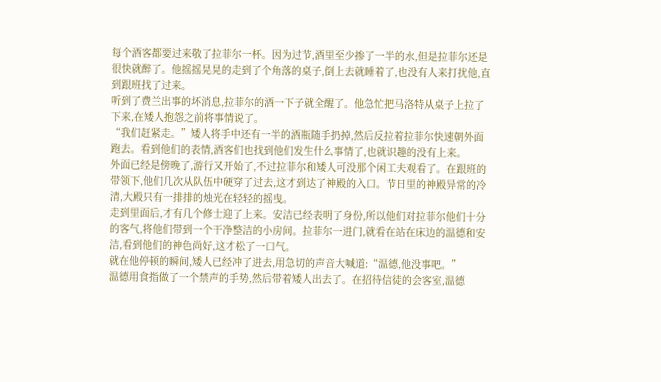每个酒客都要过来敬了拉菲尔一杯。因为过节,酒里至少掺了一半的水,但是拉菲尔还是很快就醉了。他摇摇晃晃的走到了个角落的桌子,倒上去就睡着了,也没有人来打扰他,直到跟班找了过来。
听到了费兰出事的坏消息,拉菲尔的酒一下子就全醒了。他急忙把马洛特从桌子上拉了下来,在矮人抱怨之前将事情说了。
“我们赶紧走。”矮人将手中还有一半的酒瓶随手扔掉,然后反拉着拉菲尔快速朝外面跑去。看到他们的表情,酒客们也找到他们发生什么事情了,也就识趣的没有上来。
外面已经是傍晚了,游行又开始了,不过拉菲尔和矮人可没那个闲工夫观看了。在跟班的带领下,他们几次从队伍中硬穿了过去,这才到达了神殿的入口。节日里的神殿异常的冷清,大殿只有一排排的烛光在轻轻的摇曳。
走到里面后,才有几个修士迎了上来。安洁已经表明了身份,所以他们对拉菲尔他们十分的客气,将他们带到一个干净整洁的小房间。拉菲尔一进门,就看在站在床边的温德和安洁,看到他们的神色尚好,这才松了一口气。
就在他停顿的瞬间,矮人已经冲了进去,用急切的声音大喊道:“温德,他没事吧。”
温德用食指做了一个禁声的手势,然后带着矮人出去了。在招待信徒的会客室,温德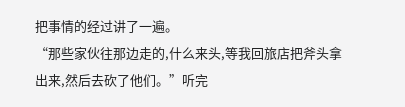把事情的经过讲了一遍。
“那些家伙往那边走的,什么来头,等我回旅店把斧头拿出来,然后去砍了他们。”听完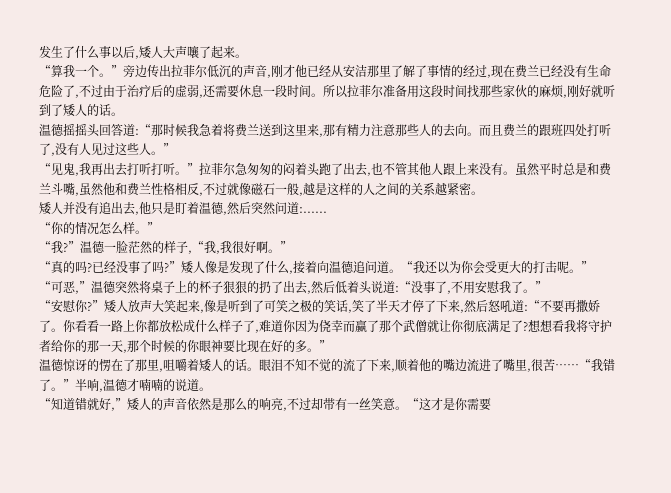发生了什么事以后,矮人大声嚷了起来。
“算我一个。”旁边传出拉菲尔低沉的声音,刚才他已经从安洁那里了解了事情的经过,现在费兰已经没有生命危险了,不过由于治疗后的虚弱,还需要休息一段时间。所以拉菲尔准备用这段时间找那些家伙的麻烦,刚好就听到了矮人的话。
温德摇摇头回答道:“那时候我急着将费兰送到这里来,那有精力注意那些人的去向。而且费兰的跟班四处打听了,没有人见过这些人。”
“见鬼,我再出去打听打听。”拉菲尔急匆匆的闷着头跑了出去,也不管其他人跟上来没有。虽然平时总是和费兰斗嘴,虽然他和费兰性格相反,不过就像磁石一般,越是这样的人之间的关系越紧密。
矮人并没有追出去,他只是盯着温德,然后突然问道:......
“你的情况怎么样。”
“我?”温德一脸茫然的样子,“我,我很好啊。”
“真的吗?已经没事了吗?”矮人像是发现了什么,接着向温德追问道。“我还以为你会受更大的打击呢。”
“可恶,”温德突然将桌子上的杯子狠狠的扔了出去,然后低着头说道:“没事了,不用安慰我了。”
“安慰你?”矮人放声大笑起来,像是听到了可笑之极的笑话,笑了半天才停了下来,然后怒吼道:“不要再撒娇了。你看看一路上你都放松成什么样子了,难道你因为侥幸而赢了那个武僧就让你彻底满足了?想想看我将守护者给你的那一天,那个时候的你眼神要比现在好的多。”
温德惊讶的愣在了那里,咀嚼着矮人的话。眼泪不知不觉的流了下来,顺着他的嘴边流进了嘴里,很苦……“我错了。”半响,温德才喃喃的说道。
“知道错就好,”矮人的声音依然是那么的响亮,不过却带有一丝笑意。“这才是你需要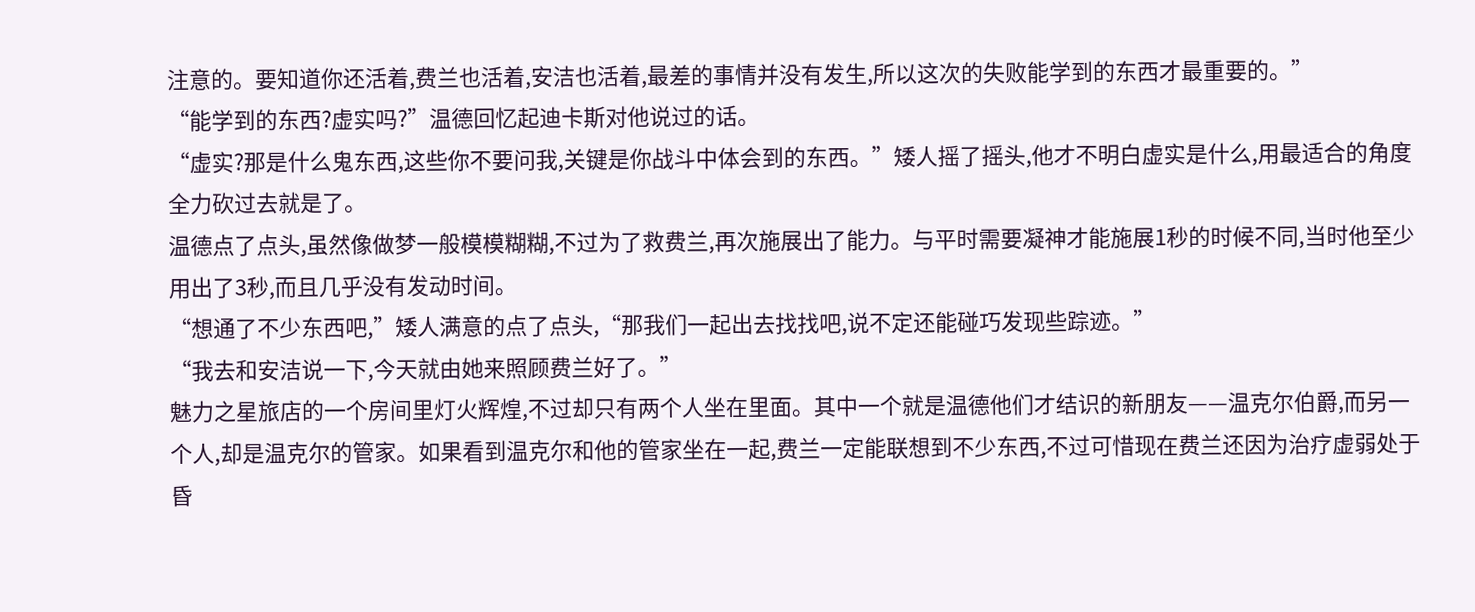注意的。要知道你还活着,费兰也活着,安洁也活着,最差的事情并没有发生,所以这次的失败能学到的东西才最重要的。”
“能学到的东西?虚实吗?”温德回忆起迪卡斯对他说过的话。
“虚实?那是什么鬼东西,这些你不要问我,关键是你战斗中体会到的东西。”矮人摇了摇头,他才不明白虚实是什么,用最适合的角度全力砍过去就是了。
温德点了点头,虽然像做梦一般模模糊糊,不过为了救费兰,再次施展出了能力。与平时需要凝神才能施展1秒的时候不同,当时他至少用出了3秒,而且几乎没有发动时间。
“想通了不少东西吧,”矮人满意的点了点头,“那我们一起出去找找吧,说不定还能碰巧发现些踪迹。”
“我去和安洁说一下,今天就由她来照顾费兰好了。”
魅力之星旅店的一个房间里灯火辉煌,不过却只有两个人坐在里面。其中一个就是温德他们才结识的新朋友——温克尔伯爵,而另一个人,却是温克尔的管家。如果看到温克尔和他的管家坐在一起,费兰一定能联想到不少东西,不过可惜现在费兰还因为治疗虚弱处于昏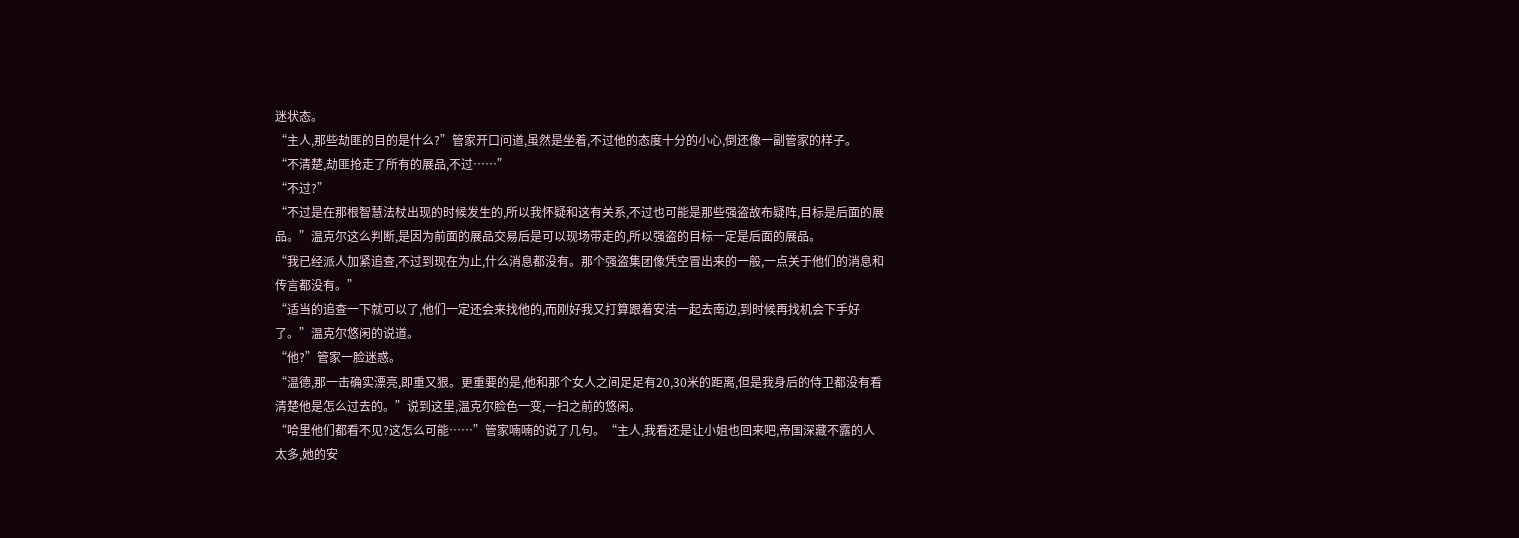迷状态。
“主人,那些劫匪的目的是什么?”管家开口问道,虽然是坐着,不过他的态度十分的小心,倒还像一副管家的样子。
“不清楚,劫匪抢走了所有的展品,不过……”
“不过?”
“不过是在那根智慧法杖出现的时候发生的,所以我怀疑和这有关系,不过也可能是那些强盗故布疑阵,目标是后面的展品。”温克尔这么判断,是因为前面的展品交易后是可以现场带走的,所以强盗的目标一定是后面的展品。
“我已经派人加紧追查,不过到现在为止,什么消息都没有。那个强盗集团像凭空冒出来的一般,一点关于他们的消息和传言都没有。”
“适当的追查一下就可以了,他们一定还会来找他的,而刚好我又打算跟着安洁一起去南边,到时候再找机会下手好了。”温克尔悠闲的说道。
“他?”管家一脸迷惑。
“温德,那一击确实漂亮,即重又狠。更重要的是,他和那个女人之间足足有20,30米的距离,但是我身后的侍卫都没有看清楚他是怎么过去的。”说到这里,温克尔脸色一变,一扫之前的悠闲。
“哈里他们都看不见?这怎么可能……”管家喃喃的说了几句。“主人,我看还是让小姐也回来吧,帝国深藏不露的人太多,她的安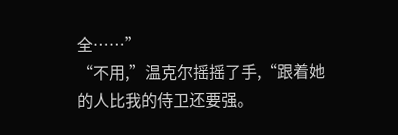全……”
“不用,”温克尔摇摇了手,“跟着她的人比我的侍卫还要强。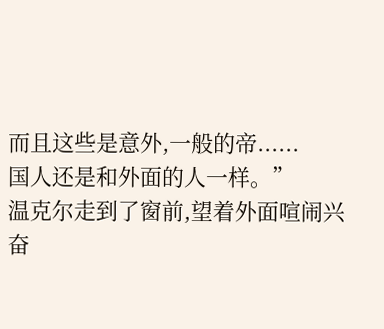而且这些是意外,一般的帝......
国人还是和外面的人一样。”
温克尔走到了窗前,望着外面喧闹兴奋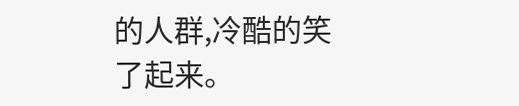的人群,冷酷的笑了起来。